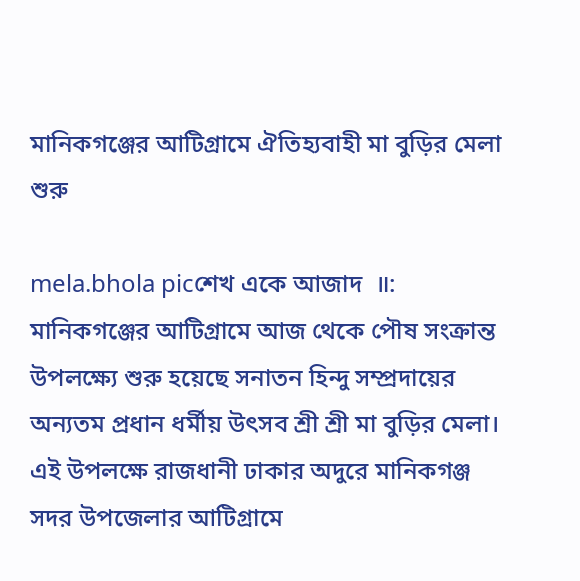মানিকগঞ্জের আটিগ্রামে ঐতিহ্যবাহী মা বুড়ির মেলা শুরু

mela.bhola picশেখ একে আজাদ  ॥:  মানিকগঞ্জের আটিগ্রামে আজ থেকে পৌষ সংক্রান্ত উপলক্ষ্যে শুরু হয়েছে সনাতন হিন্দু সম্প্রদায়ের অন্যতম প্রধান ধর্মীয় উৎসব শ্রী শ্রী মা বুড়ির মেলা। এই উপলক্ষে রাজধানী ঢাকার অদুরে মানিকগঞ্জ  সদর উপজেলার আটিগ্রামে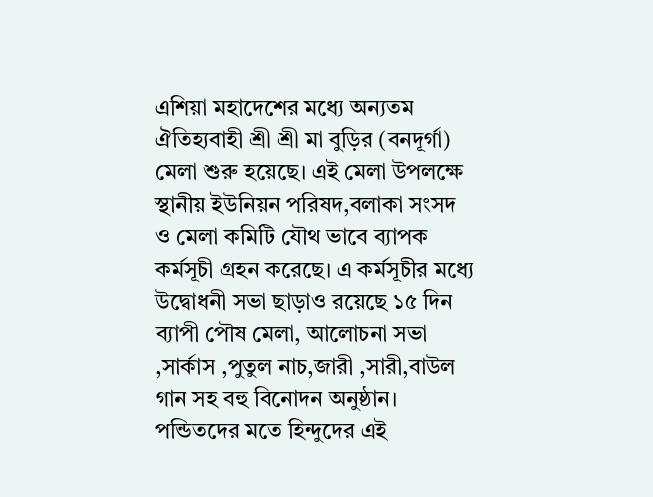এশিয়া মহাদেশের মধ্যে অন্যতম ঐতিহ্যবাহী শ্রী শ্রী মা বুড়ির (বনদূর্গা) মেলা শুরু হয়েছে। এই মেলা উপলক্ষে স্থানীয় ইউনিয়ন পরিষদ,বলাকা সংসদ ও মেলা কমিটি যৌথ ভাবে ব্যাপক কর্মসূচী গ্রহন করেছে। এ কর্মসূচীর মধ্যে উদ্বোধনী সভা ছাড়াও রয়েছে ১৫ দিন ব্যাপী পৌষ মেলা, আলোচনা সভা ,সার্কাস ,পুতুল নাচ,জারী ,সারী,বাউল গান সহ বহু বিনোদন অনুষ্ঠান। পন্ডিতদের মতে হিন্দুদের এই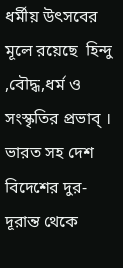ধর্মীয় উৎসবের মূলে রয়েছে  হিন্দু ,বৌদ্ধ,ধর্ম ও সংস্কৃতির প্রভাব্ । ভারত সহ দেশ বিদেশের দুর-দূরান্ত থেকে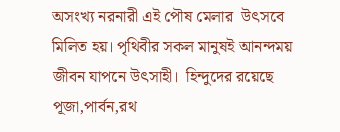অসংখ্য নরনারী এই পৌষ মেলার  উৎসবে মিলিত হয়। পৃথিবীর সকল মানুষই আনন্দময় জীবন যাপনে উৎসাহী।  হিন্দুদের রয়েছে পূজা,পার্বন,রথ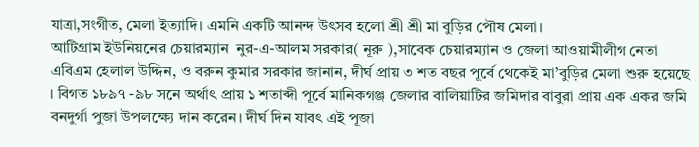যাত্রা,সংগীত, মেলা ইত্যাদি। এমনি একটি আনন্দ উৎসব হলো শ্রী শ্রী মা বুড়ির পৌষ মেলা।
আটিগ্রাম ইউনিয়নের চেয়ারম্যান  নুর-এ-আলম সরকার( নূরু ),সাবেক চেয়ারম্যান ও জেলা আওয়ামীলীগ নেতা  এবিএম হেলাল উদ্দিন, ও বরুন কুমার সরকার জানান, দীর্ঘ প্রায় ৩ শত বছর পূর্বে থেকেই মা’বুড়ির মেলা শুরু হয়েছে । বিগত ১৮৯৭ -৯৮ সনে অর্থাৎ প্রায় ১ শতাব্দী পূর্বে মানিকগঞ্জ জেলার বালিয়াটির জমিদার বাবুরা প্রায় এক একর জমি বনদুর্গা পুজা উপলক্ষ্যে দান করেন। দীর্ঘ দিন যাবৎ এই পূজা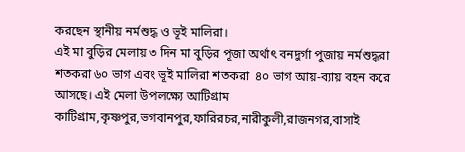করছেন স্থানীয় নর্মশুদ্ধ ও ভূই মালিরা।
এই মা বুড়ির মেলায় ৩ দিন মা বুড়ির পূজা অর্থাৎ বনদুর্গা পুজায় নর্মশুদ্ধরা শতকরা ৬০ ভাগ এবং ভূই মালিরা শতকরা  ৪০ ভাগ আয়-ব্যায় বহন করে আসছে। এই মেলা উপলক্ষ্যে আটিগ্রাম কাটিগ্রাম,কৃষ্ণপুর,ভগবানপুর,ফারিরচর,নারীকুলী,রাজনগর,বাসাই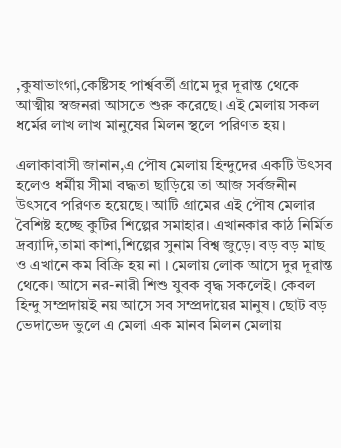,কুষাভাংগা,কেষ্টিসহ পার্শ্ববর্তী গ্রামে দুর দূরান্ত থেকে আত্মীয় স্বজনরা আসতে শুরু করেছে। এই মেলায় সকল ধর্মের লাখ লাখ মানুষের মিলন স্থলে পরিণত হয়।

এলাকাবাসী জানান,এ পৌষ মেলায় হিন্দুদের একটি উৎসব হলেও ধর্মীয় সীমা বদ্ধতা ছাড়িয়ে তা আজ সর্বজনীন উৎসবে পরিণত হয়েছে। আটি গ্রামের এই পৌষ মেলার বৈশিষ্ট হচ্ছে কুটির শিল্পের সমাহার। এখানকার কাঠ নির্মিত দ্রব্যাদি,তামা কাশা,শিল্পের সুনাম বিশ্ব জুড়ে। বড় বড় মাছ ও এখানে কম বিক্রি হয় না । মেলায় লোক আসে দুর দূরান্ত থেকে। আসে নর-নারী শিশু যুবক বৃদ্ধ সকলেই। কেবল হিন্দু সম্প্রদায়ই নয় আসে সব সম্প্রদায়ের মানুষ। ছোট বড় ভেদাভেদ ভুলে এ মেলা এক মানব মিলন মেলায়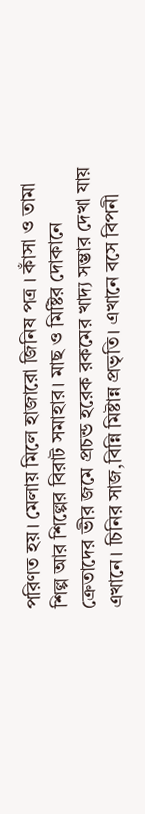পরিণত হয়। মেলায় মিলে হাজারো জিনিষ পত্র । কাঁসা ও তামা শিল্প আর শিল্পের বিরাট সমাহার। মাছ ও মিষ্টির দোকানে ক্রেতাদের ভীর জমে প্রচন্ড হরেক রকমের খাদ্য সম্ভার দেখা যায় এখানে। চিনির সাজ,বিন্নি মিষ্টান্ন প্রভৃতি। এখানে বসে বিপনী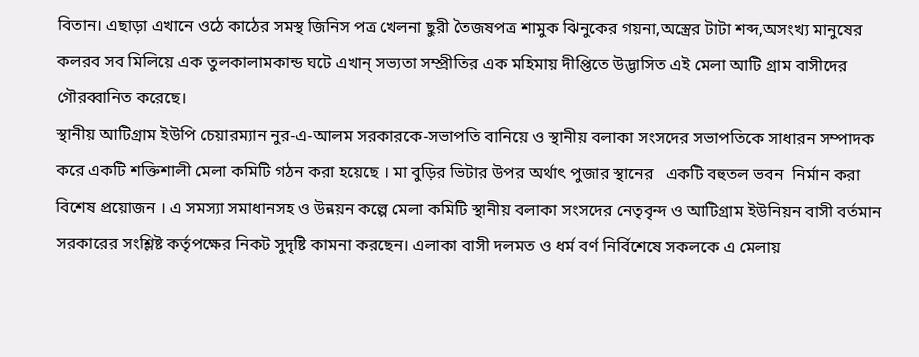বিতান। এছাড়া এখানে ওঠে কাঠের সমস্থ জিনিস পত্র খেলনা ছুরী তৈজষপত্র শামুক ঝিনুকের গয়না,অস্ত্রের টাটা শব্দ,অসংখ্য মানুষের কলরব সব মিলিয়ে এক তুলকালামকান্ড ঘটে এখান্ সভ্যতা সম্প্রীতির এক মহিমায় দীপ্তিতে উদ্ভাসিত এই মেলা আটি গ্রাম বাসীদের গৌরব্বানিত করেছে।
স্থানীয় আটিগ্রাম ইউপি চেয়ারম্যান নুর-এ-আলম সরকারকে-সভাপতি বানিয়ে ও স্থানীয় বলাকা সংসদের সভাপতিকে সাধারন সম্পাদক করে একটি শক্তিশালী মেলা কমিটি গঠন করা হয়েছে । মা বুড়ির ভিটার উপর অর্থাৎ পুজার স্থানের   একটি বহুতল ভবন  নির্মান করা বিশেষ প্রয়োজন । এ সমস্যা সমাধানসহ ও উন্নয়ন কল্পে মেলা কমিটি স্থানীয় বলাকা সংসদের নেতৃবৃন্দ ও আটিগ্রাম ইউনিয়ন বাসী বর্তমান সরকারের সংশ্লিষ্ট কর্তৃপক্ষের নিকট সুদৃষ্টি কামনা করছেন। এলাকা বাসী দলমত ও ধর্ম বর্ণ নির্বিশেষে সকলকে এ মেলায়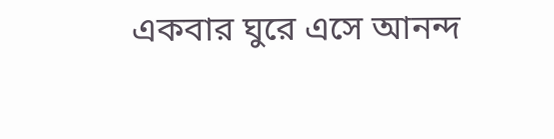একবার ঘুরে এসে আনন্দ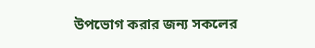উপভোগ করার জন্য সকলের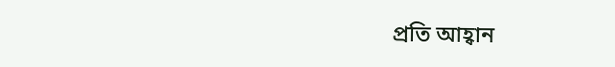প্রতি আহ্বান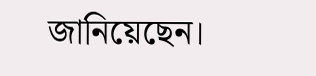জানিয়েছেন।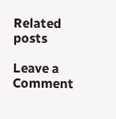Related posts

Leave a Comment